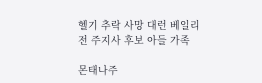헬기 추락 사망 대런 베일리 전 주지사 후보 아들 가족

몬태나주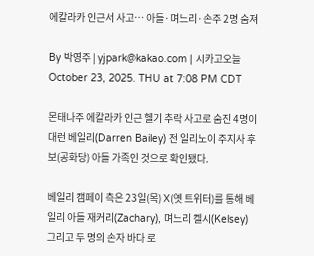에칼라카 인근서 사고… 아들·며느리·손주 2명 숨져

By 박영주 | yjpark@kakao.com | 시카고오늘
October 23, 2025. THU at 7:08 PM CDT

몬태나주 에칼라카 인근 헬기 추락 사고로 숨진 4명이 대런 베일리(Darren Bailey) 전 일리노이 주지사 후보(공화당) 아들 가족인 것으로 확인됐다.

베일리 캠페이 측은 23일(목) X(옛 트위터)를 통해 베일리 아들 재커리(Zachary), 며느리 켈시(Kelsey) 그리고 두 명의 손자 바다 로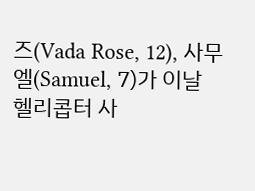즈(Vada Rose, 12), 사무엘(Samuel, 7)가 이날 헬리콥터 사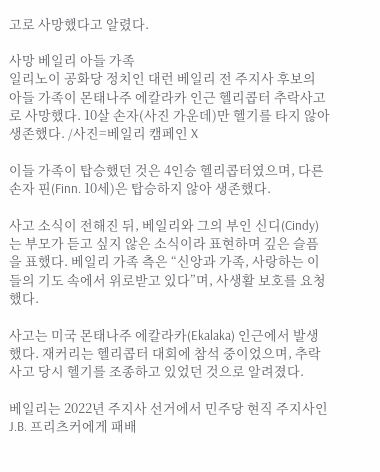고로 사망했다고 알렸다.

사망 베일리 아들 가족
일리노이 공화당 정치인 대런 베일리 전 주지사 후보의 아들 가족이 몬태나주 에칼라카 인근 헬리콥터 추락사고로 사망했다. 10살 손자(사진 가운데)만 헬기를 타지 않아 생존했다. /사진=베일리 캠페인 X

이들 가족이 탑승했던 것은 4인승 헬리콥터였으며, 다른 손자 핀(Finn. 10세)은 탑승하지 않아 생존했다.

사고 소식이 전해진 뒤, 베일리와 그의 부인 신디(Cindy)는 부모가 듣고 싶지 않은 소식이라 표현하며 깊은 슬픔을 표했다. 베일리 가족 측은 “신앙과 가족, 사랑하는 이들의 기도 속에서 위로받고 있다”며, 사생활 보호를 요청했다.

사고는 미국 몬태나주 에칼라카(Ekalaka) 인근에서 발생했다. 재커리는 헬리콥터 대회에 참석 중이었으며, 추락 사고 당시 헬기를 조종하고 있었던 것으로 알려졌다.

베일리는 2022년 주지사 선거에서 민주당 현직 주지사인 J.B. 프리츠커에게 패배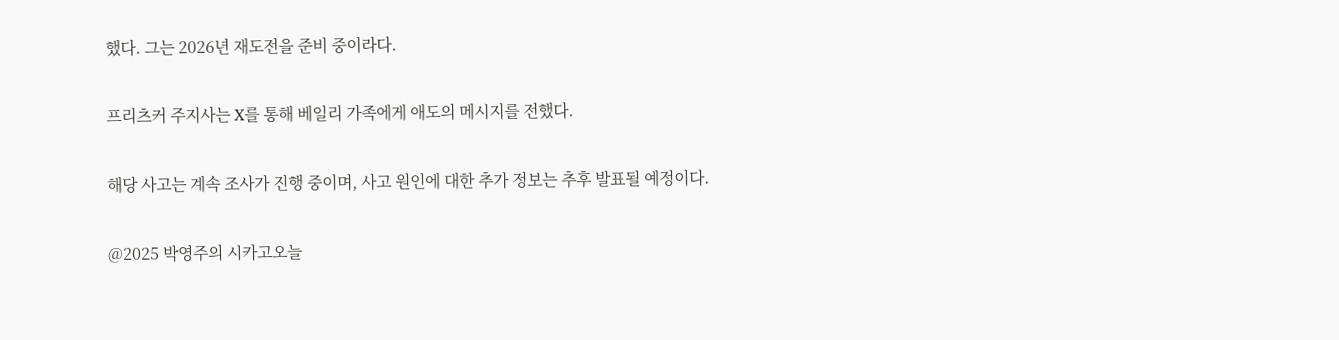했다. 그는 2026년 재도전을 준비 중이라다.

프리츠커 주지사는 X를 통해 베일리 가족에게 애도의 메시지를 전했다.

해당 사고는 계속 조사가 진행 중이며, 사고 원인에 대한 추가 정보는 추후 발표될 예정이다.

@2025 박영주의 시카고오늘